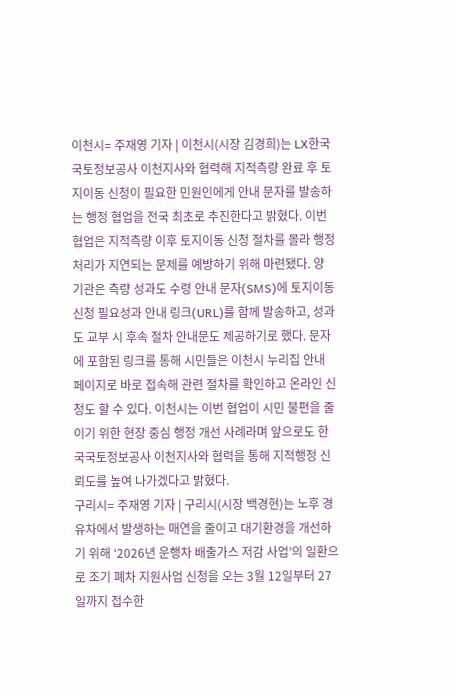이천시= 주재영 기자 | 이천시(시장 김경희)는 LX한국국토정보공사 이천지사와 협력해 지적측량 완료 후 토지이동 신청이 필요한 민원인에게 안내 문자를 발송하는 행정 협업을 전국 최초로 추진한다고 밝혔다. 이번 협업은 지적측량 이후 토지이동 신청 절차를 몰라 행정 처리가 지연되는 문제를 예방하기 위해 마련됐다. 양 기관은 측량 성과도 수령 안내 문자(SMS)에 토지이동 신청 필요성과 안내 링크(URL)를 함께 발송하고, 성과도 교부 시 후속 절차 안내문도 제공하기로 했다. 문자에 포함된 링크를 통해 시민들은 이천시 누리집 안내 페이지로 바로 접속해 관련 절차를 확인하고 온라인 신청도 할 수 있다. 이천시는 이번 협업이 시민 불편을 줄이기 위한 현장 중심 행정 개선 사례라며 앞으로도 한국국토정보공사 이천지사와 협력을 통해 지적행정 신뢰도를 높여 나가겠다고 밝혔다.
구리시= 주재영 기자 | 구리시(시장 백경현)는 노후 경유차에서 발생하는 매연을 줄이고 대기환경을 개선하기 위해 ‘2026년 운행차 배출가스 저감 사업’의 일환으로 조기 폐차 지원사업 신청을 오는 3월 12일부터 27일까지 접수한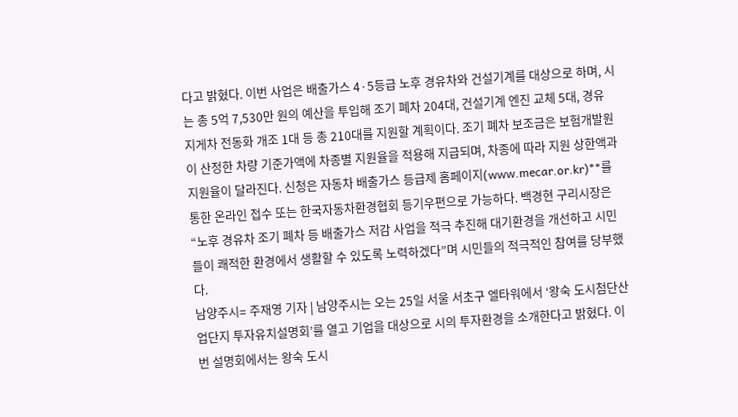다고 밝혔다. 이번 사업은 배출가스 4·5등급 노후 경유차와 건설기계를 대상으로 하며, 시는 총 5억 7,530만 원의 예산을 투입해 조기 폐차 204대, 건설기계 엔진 교체 5대, 경유 지게차 전동화 개조 1대 등 총 210대를 지원할 계획이다. 조기 폐차 보조금은 보험개발원이 산정한 차량 기준가액에 차종별 지원율을 적용해 지급되며, 차종에 따라 지원 상한액과 지원율이 달라진다. 신청은 자동차 배출가스 등급제 홈페이지(www.mecar.or.kr)**를 통한 온라인 접수 또는 한국자동차환경협회 등기우편으로 가능하다. 백경현 구리시장은 “노후 경유차 조기 폐차 등 배출가스 저감 사업을 적극 추진해 대기환경을 개선하고 시민들이 쾌적한 환경에서 생활할 수 있도록 노력하겠다”며 시민들의 적극적인 참여를 당부했다.
남양주시= 주재영 기자 | 남양주시는 오는 25일 서울 서초구 엘타워에서 ‘왕숙 도시첨단산업단지 투자유치설명회’를 열고 기업을 대상으로 시의 투자환경을 소개한다고 밝혔다. 이번 설명회에서는 왕숙 도시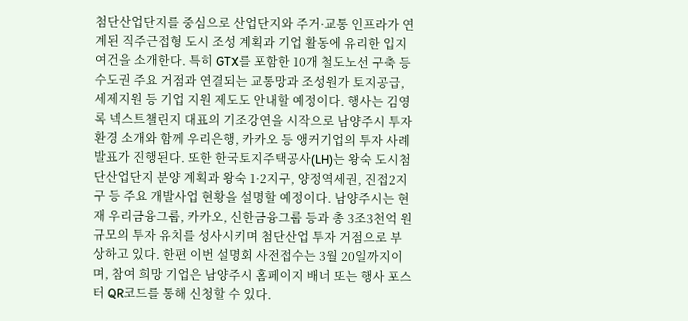첨단산업단지를 중심으로 산업단지와 주거·교통 인프라가 연계된 직주근접형 도시 조성 계획과 기업 활동에 유리한 입지 여건을 소개한다. 특히 GTX를 포함한 10개 철도노선 구축 등 수도권 주요 거점과 연결되는 교통망과 조성원가 토지공급, 세제지원 등 기업 지원 제도도 안내할 예정이다. 행사는 김영록 넥스트챌린지 대표의 기조강연을 시작으로 남양주시 투자환경 소개와 함께 우리은행, 카카오 등 앵커기업의 투자 사례 발표가 진행된다. 또한 한국토지주택공사(LH)는 왕숙 도시첨단산업단지 분양 계획과 왕숙 1·2지구, 양정역세권, 진접2지구 등 주요 개발사업 현황을 설명할 예정이다. 남양주시는 현재 우리금융그룹, 카카오, 신한금융그룹 등과 총 3조3천억 원 규모의 투자 유치를 성사시키며 첨단산업 투자 거점으로 부상하고 있다. 한편 이번 설명회 사전접수는 3월 20일까지이며, 참여 희망 기업은 남양주시 홈페이지 배너 또는 행사 포스터 QR코드를 통해 신청할 수 있다.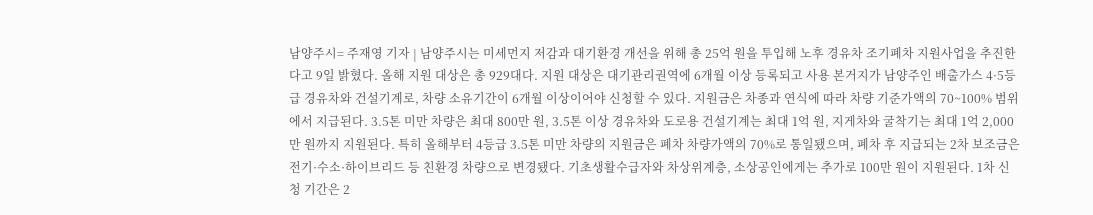남양주시= 주재영 기자 | 남양주시는 미세먼지 저감과 대기환경 개선을 위해 총 25억 원을 투입해 노후 경유차 조기폐차 지원사업을 추진한다고 9일 밝혔다. 올해 지원 대상은 총 929대다. 지원 대상은 대기관리권역에 6개월 이상 등록되고 사용 본거지가 남양주인 배출가스 4·5등급 경유차와 건설기계로, 차량 소유기간이 6개월 이상이어야 신청할 수 있다. 지원금은 차종과 연식에 따라 차량 기준가액의 70~100% 범위에서 지급된다. 3.5톤 미만 차량은 최대 800만 원, 3.5톤 이상 경유차와 도로용 건설기계는 최대 1억 원, 지게차와 굴착기는 최대 1억 2,000만 원까지 지원된다. 특히 올해부터 4등급 3.5톤 미만 차량의 지원금은 폐차 차량가액의 70%로 통일됐으며, 폐차 후 지급되는 2차 보조금은 전기·수소·하이브리드 등 친환경 차량으로 변경됐다. 기초생활수급자와 차상위계층, 소상공인에게는 추가로 100만 원이 지원된다. 1차 신청 기간은 2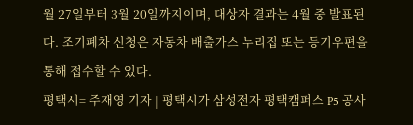월 27일부터 3월 20일까지이며, 대상자 결과는 4월 중 발표된다. 조기폐차 신청은 자동차 배출가스 누리집 또는 등기우편을 통해 접수할 수 있다.
평택시= 주재영 기자 | 평택시가 삼성전자 평택캠퍼스 P5 공사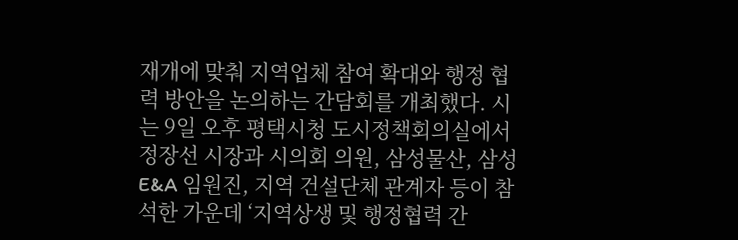재개에 맞춰 지역업체 참여 확대와 행정 협력 방안을 논의하는 간담회를 개최했다. 시는 9일 오후 평택시청 도시정책회의실에서 정장선 시장과 시의회 의원, 삼성물산, 삼성E&A 임원진, 지역 건설단체 관계자 등이 참석한 가운데 ‘지역상생 및 행정협력 간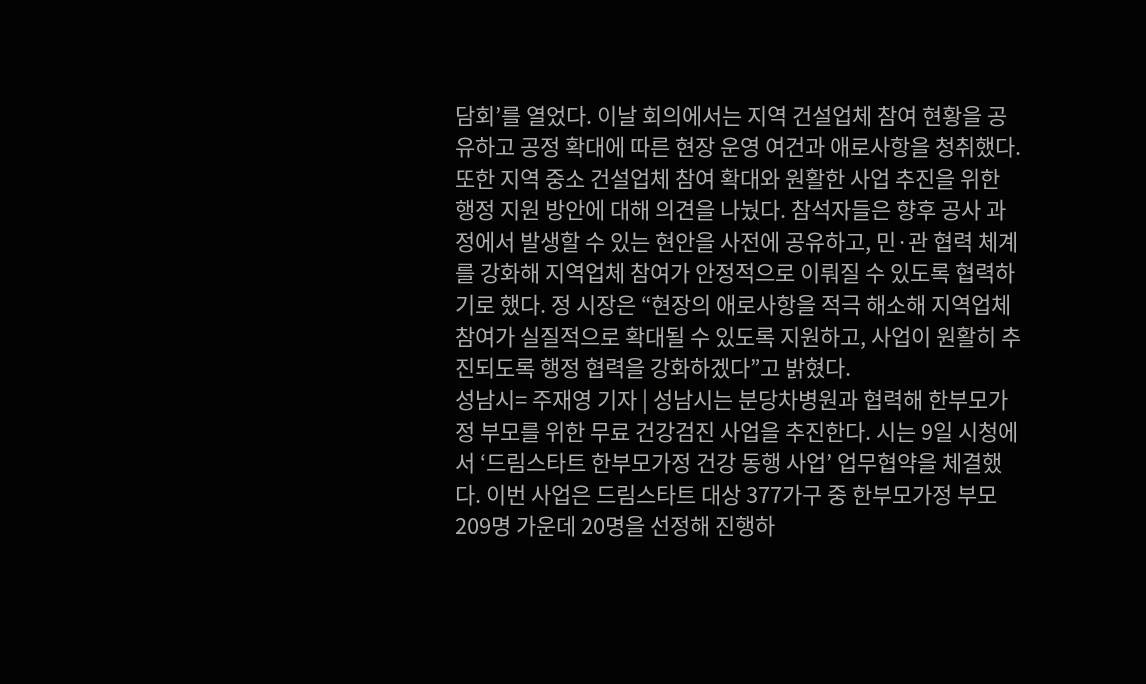담회’를 열었다. 이날 회의에서는 지역 건설업체 참여 현황을 공유하고 공정 확대에 따른 현장 운영 여건과 애로사항을 청취했다. 또한 지역 중소 건설업체 참여 확대와 원활한 사업 추진을 위한 행정 지원 방안에 대해 의견을 나눴다. 참석자들은 향후 공사 과정에서 발생할 수 있는 현안을 사전에 공유하고, 민·관 협력 체계를 강화해 지역업체 참여가 안정적으로 이뤄질 수 있도록 협력하기로 했다. 정 시장은 “현장의 애로사항을 적극 해소해 지역업체 참여가 실질적으로 확대될 수 있도록 지원하고, 사업이 원활히 추진되도록 행정 협력을 강화하겠다”고 밝혔다.
성남시= 주재영 기자 | 성남시는 분당차병원과 협력해 한부모가정 부모를 위한 무료 건강검진 사업을 추진한다. 시는 9일 시청에서 ‘드림스타트 한부모가정 건강 동행 사업’ 업무협약을 체결했다. 이번 사업은 드림스타트 대상 377가구 중 한부모가정 부모 209명 가운데 20명을 선정해 진행하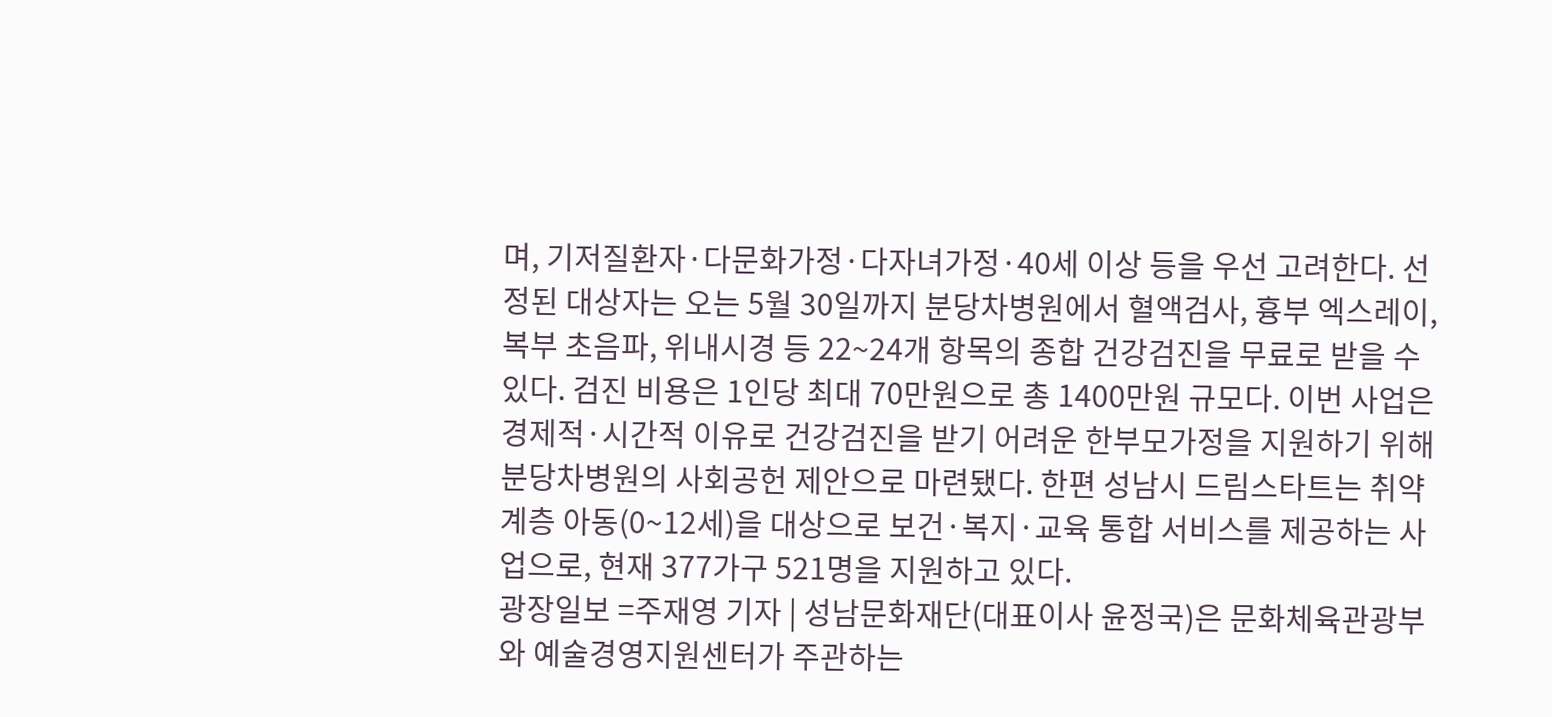며, 기저질환자·다문화가정·다자녀가정·40세 이상 등을 우선 고려한다. 선정된 대상자는 오는 5월 30일까지 분당차병원에서 혈액검사, 흉부 엑스레이, 복부 초음파, 위내시경 등 22~24개 항목의 종합 건강검진을 무료로 받을 수 있다. 검진 비용은 1인당 최대 70만원으로 총 1400만원 규모다. 이번 사업은 경제적·시간적 이유로 건강검진을 받기 어려운 한부모가정을 지원하기 위해 분당차병원의 사회공헌 제안으로 마련됐다. 한편 성남시 드림스타트는 취약계층 아동(0~12세)을 대상으로 보건·복지·교육 통합 서비스를 제공하는 사업으로, 현재 377가구 521명을 지원하고 있다.
광장일보 =주재영 기자 | 성남문화재단(대표이사 윤정국)은 문화체육관광부와 예술경영지원센터가 주관하는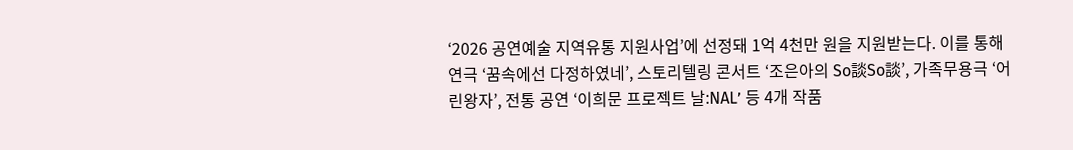‘2026 공연예술 지역유통 지원사업’에 선정돼 1억 4천만 원을 지원받는다. 이를 통해 연극 ‘꿈속에선 다정하였네’, 스토리텔링 콘서트 ‘조은아의 So談So談’, 가족무용극 ‘어린왕자’, 전통 공연 ‘이희문 프로젝트 날:NAL’ 등 4개 작품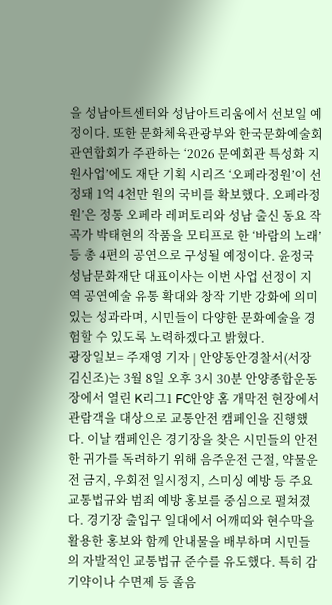을 성남아트센터와 성남아트리움에서 선보일 예정이다. 또한 문화체육관광부와 한국문화예술회관연합회가 주관하는 ‘2026 문예회관 특성화 지원사업’에도 재단 기획 시리즈 ‘오페라정원’이 선정돼 1억 4천만 원의 국비를 확보했다. 오페라정원’은 정통 오페라 레퍼토리와 성남 출신 동요 작곡가 박태현의 작품을 모티프로 한 ‘바람의 노래’ 등 총 4편의 공연으로 구성될 예정이다. 윤정국 성남문화재단 대표이사는 이번 사업 선정이 지역 공연예술 유통 확대와 창작 기반 강화에 의미 있는 성과라며, 시민들이 다양한 문화예술을 경험할 수 있도록 노력하겠다고 밝혔다.
광장일보= 주재영 기자 | 안양동안경찰서(서장 김신조)는 3월 8일 오후 3시 30분 안양종합운동장에서 열린 K리그1 FC안양 홈 개막전 현장에서 관람객을 대상으로 교통안전 캠페인을 진행했다. 이날 캠페인은 경기장을 찾은 시민들의 안전한 귀가를 독려하기 위해 음주운전 근절, 약물운전 금지, 우회전 일시정지, 스미싱 예방 등 주요 교통법규와 범죄 예방 홍보를 중심으로 펼쳐졌다. 경기장 출입구 일대에서 어깨띠와 현수막을 활용한 홍보와 함께 안내물을 배부하며 시민들의 자발적인 교통법규 준수를 유도했다. 특히 감기약이나 수면제 등 졸음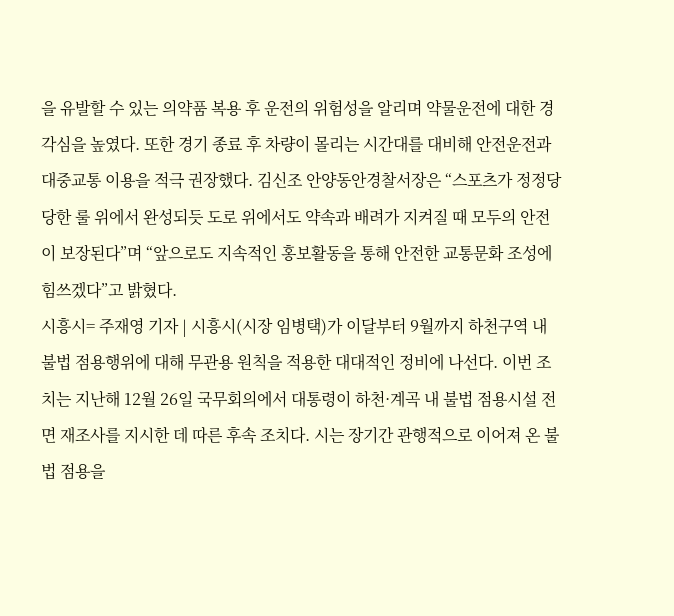을 유발할 수 있는 의약품 복용 후 운전의 위험성을 알리며 약물운전에 대한 경각심을 높였다. 또한 경기 종료 후 차량이 몰리는 시간대를 대비해 안전운전과 대중교통 이용을 적극 권장했다. 김신조 안양동안경찰서장은 “스포츠가 정정당당한 룰 위에서 완성되듯 도로 위에서도 약속과 배려가 지켜질 때 모두의 안전이 보장된다”며 “앞으로도 지속적인 홍보활동을 통해 안전한 교통문화 조성에 힘쓰겠다”고 밝혔다.
시흥시= 주재영 기자 | 시흥시(시장 임병택)가 이달부터 9월까지 하천구역 내 불법 점용행위에 대해 무관용 원칙을 적용한 대대적인 정비에 나선다. 이번 조치는 지난해 12월 26일 국무회의에서 대통령이 하천·계곡 내 불법 점용시설 전면 재조사를 지시한 데 따른 후속 조치다. 시는 장기간 관행적으로 이어져 온 불법 점용을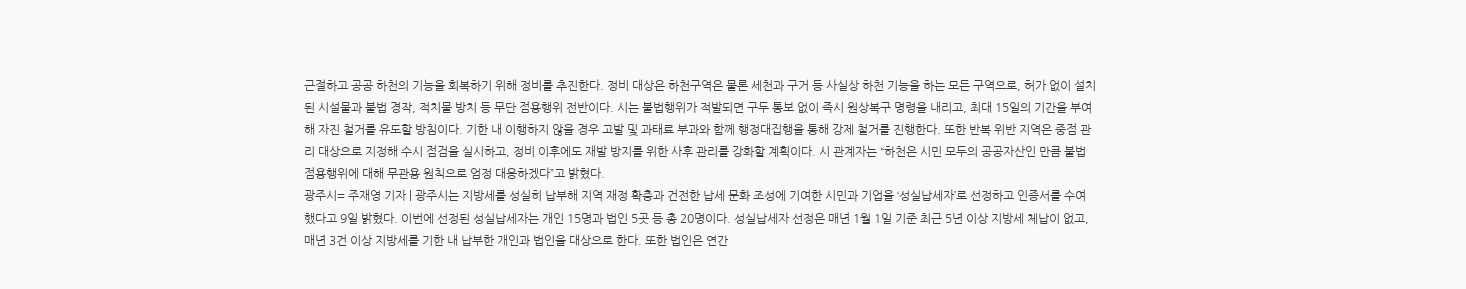근절하고 공공 하천의 기능을 회복하기 위해 정비를 추진한다. 정비 대상은 하천구역은 물론 세천과 구거 등 사실상 하천 기능을 하는 모든 구역으로, 허가 없이 설치된 시설물과 불법 경작, 적치물 방치 등 무단 점용행위 전반이다. 시는 불법행위가 적발되면 구두 통보 없이 즉시 원상복구 명령을 내리고, 최대 15일의 기간을 부여해 자진 철거를 유도할 방침이다. 기한 내 이행하지 않을 경우 고발 및 과태료 부과와 함께 행정대집행을 통해 강제 철거를 진행한다. 또한 반복 위반 지역은 중점 관리 대상으로 지정해 수시 점검을 실시하고, 정비 이후에도 재발 방지를 위한 사후 관리를 강화할 계획이다. 시 관계자는 “하천은 시민 모두의 공공자산인 만큼 불법 점용행위에 대해 무관용 원칙으로 엄정 대응하겠다”고 밝혔다.
광주시= 주재영 기자 | 광주시는 지방세를 성실히 납부해 지역 재정 확충과 건전한 납세 문화 조성에 기여한 시민과 기업을 ‘성실납세자’로 선정하고 인증서를 수여했다고 9일 밝혔다. 이번에 선정된 성실납세자는 개인 15명과 법인 5곳 등 총 20명이다. 성실납세자 선정은 매년 1월 1일 기준 최근 5년 이상 지방세 체납이 없고, 매년 3건 이상 지방세를 기한 내 납부한 개인과 법인을 대상으로 한다. 또한 법인은 연간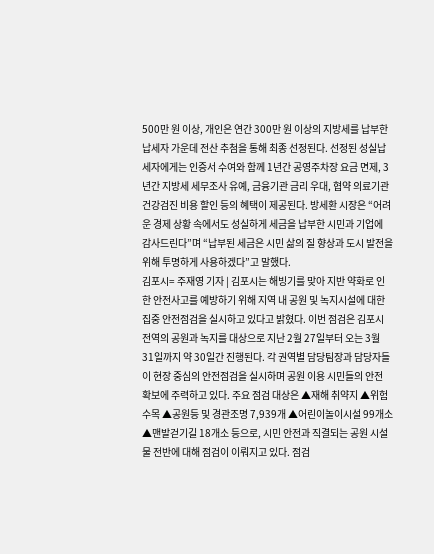500만 원 이상, 개인은 연간 300만 원 이상의 지방세를 납부한 납세자 가운데 전산 추첨을 통해 최종 선정된다. 선정된 성실납세자에게는 인증서 수여와 함께 1년간 공영주차장 요금 면제, 3년간 지방세 세무조사 유예, 금융기관 금리 우대, 협약 의료기관 건강검진 비용 할인 등의 혜택이 제공된다. 방세환 시장은 “어려운 경제 상황 속에서도 성실하게 세금을 납부한 시민과 기업에 감사드린다”며 “납부된 세금은 시민 삶의 질 향상과 도시 발전을 위해 투명하게 사용하겠다”고 말했다.
김포시= 주재영 기자 | 김포시는 해빙기를 맞아 지반 약화로 인한 안전사고를 예방하기 위해 지역 내 공원 및 녹지시설에 대한 집중 안전점검을 실시하고 있다고 밝혔다. 이번 점검은 김포시 전역의 공원과 녹지를 대상으로 지난 2월 27일부터 오는 3월 31일까지 약 30일간 진행된다. 각 권역별 담당팀장과 담당자들이 현장 중심의 안전점검을 실시하며 공원 이용 시민들의 안전 확보에 주력하고 있다. 주요 점검 대상은 ▲재해 취약지 ▲위험수목 ▲공원등 및 경관조명 7,939개 ▲어린이놀이시설 99개소 ▲맨발걷기길 18개소 등으로, 시민 안전과 직결되는 공원 시설물 전반에 대해 점검이 이뤄지고 있다. 점검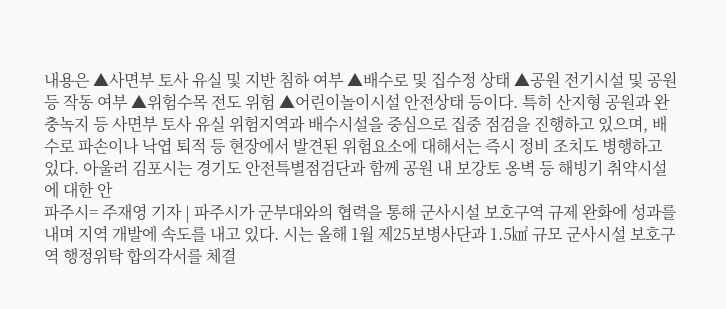내용은 ▲사면부 토사 유실 및 지반 침하 여부 ▲배수로 및 집수정 상태 ▲공원 전기시설 및 공원등 작동 여부 ▲위험수목 전도 위험 ▲어린이놀이시설 안전상태 등이다. 특히 산지형 공원과 완충녹지 등 사면부 토사 유실 위험지역과 배수시설을 중심으로 집중 점검을 진행하고 있으며, 배수로 파손이나 낙엽 퇴적 등 현장에서 발견된 위험요소에 대해서는 즉시 정비 조치도 병행하고 있다. 아울러 김포시는 경기도 안전특별점검단과 함께 공원 내 보강토 옹벽 등 해빙기 취약시설에 대한 안
파주시= 주재영 기자 | 파주시가 군부대와의 협력을 통해 군사시설 보호구역 규제 완화에 성과를 내며 지역 개발에 속도를 내고 있다. 시는 올해 1월 제25보병사단과 1.5㎢ 규모 군사시설 보호구역 행정위탁 합의각서를 체결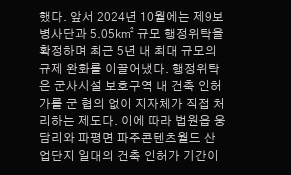했다. 앞서 2024년 10월에는 제9보병사단과 5.05㎢ 규모 행정위탁을 확정하며 최근 5년 내 최대 규모의 규제 완화를 이끌어냈다. 행정위탁은 군사시설 보호구역 내 건축 인허가를 군 협의 없이 지자체가 직접 처리하는 제도다. 이에 따라 법원읍 웅담리와 파평면 파주콘텐츠월드 산업단지 일대의 건축 인허가 기간이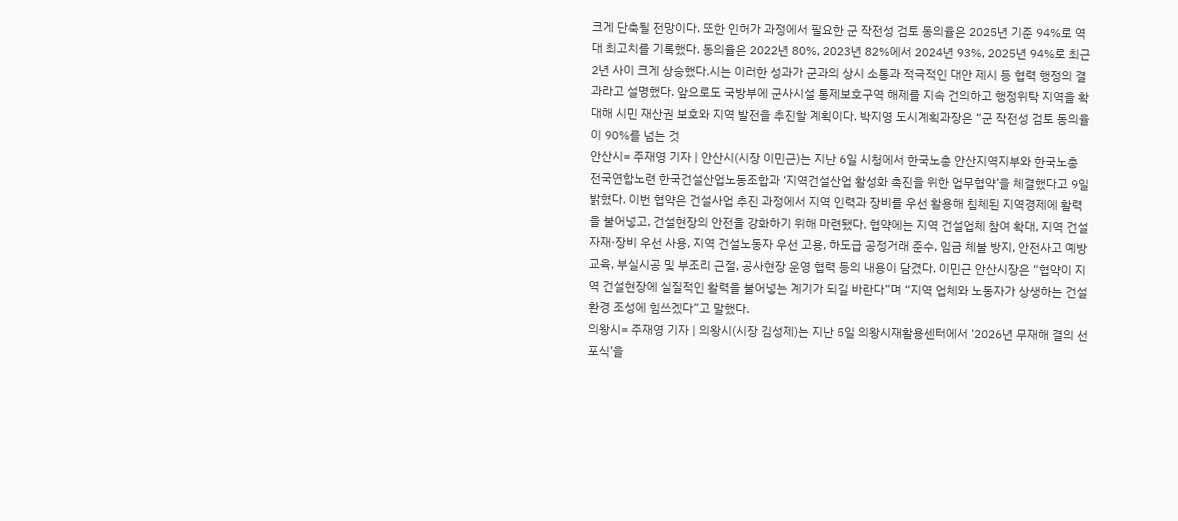크게 단축될 전망이다. 또한 인허가 과정에서 필요한 군 작전성 검토 동의율은 2025년 기준 94%로 역대 최고치를 기록했다. 동의율은 2022년 80%, 2023년 82%에서 2024년 93%, 2025년 94%로 최근 2년 사이 크게 상승했다.시는 이러한 성과가 군과의 상시 소통과 적극적인 대안 제시 등 협력 행정의 결과라고 설명했다. 앞으로도 국방부에 군사시설 통제보호구역 해제를 지속 건의하고 행정위탁 지역을 확대해 시민 재산권 보호와 지역 발전을 추진할 계획이다. 박지영 도시계획과장은 “군 작전성 검토 동의율이 90%를 넘는 것
안산시= 주재영 기자 | 안산시(시장 이민근)는 지난 6일 시청에서 한국노총 안산지역지부와 한국노총 전국연합노련 한국건설산업노동조합과 ‘지역건설산업 활성화 촉진을 위한 업무협약’을 체결했다고 9일 밝혔다. 이번 협약은 건설사업 추진 과정에서 지역 인력과 장비를 우선 활용해 침체된 지역경제에 활력을 불어넣고, 건설현장의 안전을 강화하기 위해 마련됐다. 협약에는 지역 건설업체 참여 확대, 지역 건설자재·장비 우선 사용, 지역 건설노동자 우선 고용, 하도급 공정거래 준수, 임금 체불 방지, 안전사고 예방 교육, 부실시공 및 부조리 근절, 공사현장 운영 협력 등의 내용이 담겼다. 이민근 안산시장은 “협약이 지역 건설현장에 실질적인 활력을 불어넣는 계기가 되길 바란다”며 “지역 업체와 노동자가 상생하는 건설환경 조성에 힘쓰겠다”고 말했다.
의왕시= 주재영 기자 | 의왕시(시장 김성제)는 지난 5일 의왕시재활용센터에서 ‘2026년 무재해 결의 선포식’을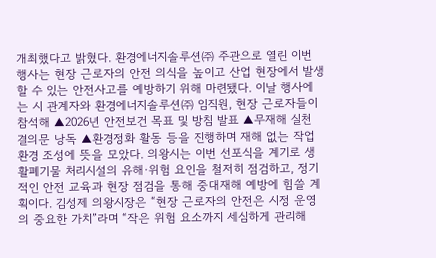개최했다고 밝혔다. 환경에너지솔루션㈜ 주관으로 열린 이번 행사는 현장 근로자의 안전 의식을 높이고 산업 현장에서 발생할 수 있는 안전사고를 예방하기 위해 마련됐다. 이날 행사에는 시 관계자와 환경에너지솔루션㈜ 임직원, 현장 근로자들이 참석해 ▲2026년 안전보건 목표 및 방침 발표 ▲무재해 실천 결의문 낭독 ▲환경정화 활동 등을 진행하며 재해 없는 작업 환경 조성에 뜻을 모았다. 의왕시는 이번 선포식을 계기로 생활폐기물 처리시설의 유해·위험 요인을 철저히 점검하고, 정기적인 안전 교육과 현장 점검을 통해 중대재해 예방에 힘쓸 계획이다. 김성제 의왕시장은 “현장 근로자의 안전은 시정 운영의 중요한 가치”라며 “작은 위험 요소까지 세심하게 관리해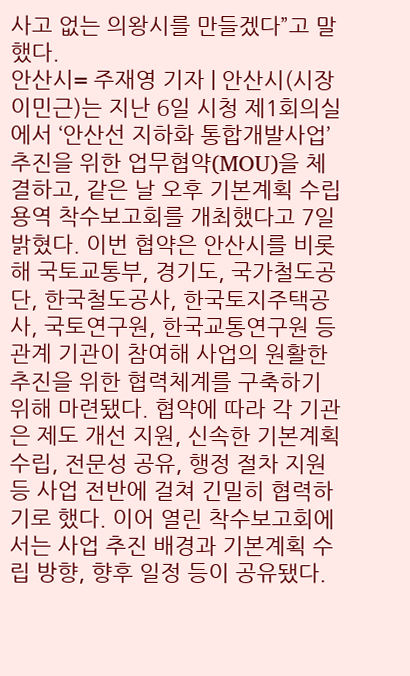사고 없는 의왕시를 만들겠다”고 말했다.
안산시= 주재영 기자 | 안산시(시장 이민근)는 지난 6일 시청 제1회의실에서 ‘안산선 지하화 통합개발사업’ 추진을 위한 업무협약(MOU)을 체결하고, 같은 날 오후 기본계획 수립 용역 착수보고회를 개최했다고 7일 밝혔다. 이번 협약은 안산시를 비롯해 국토교통부, 경기도, 국가철도공단, 한국철도공사, 한국토지주택공사, 국토연구원, 한국교통연구원 등 관계 기관이 참여해 사업의 원활한 추진을 위한 협력체계를 구축하기 위해 마련됐다. 협약에 따라 각 기관은 제도 개선 지원, 신속한 기본계획 수립, 전문성 공유, 행정 절차 지원 등 사업 전반에 걸쳐 긴밀히 협력하기로 했다. 이어 열린 착수보고회에서는 사업 추진 배경과 기본계획 수립 방향, 향후 일정 등이 공유됐다.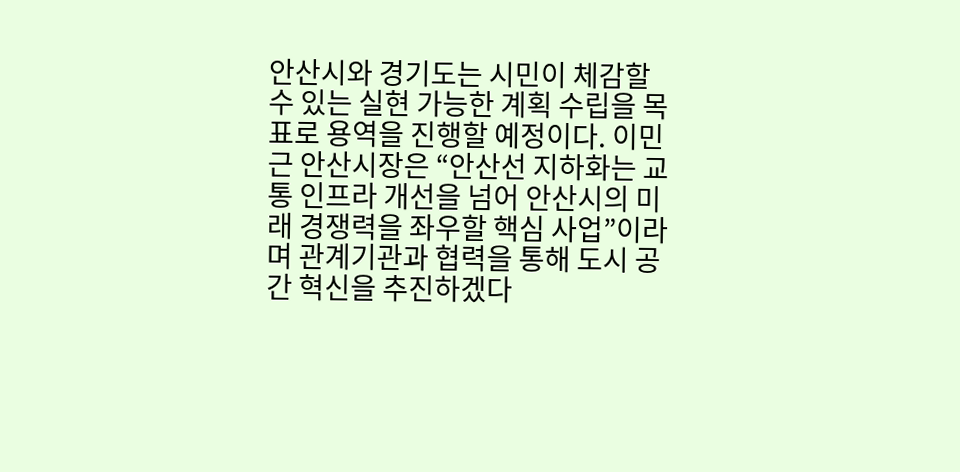안산시와 경기도는 시민이 체감할 수 있는 실현 가능한 계획 수립을 목표로 용역을 진행할 예정이다. 이민근 안산시장은 “안산선 지하화는 교통 인프라 개선을 넘어 안산시의 미래 경쟁력을 좌우할 핵심 사업”이라며 관계기관과 협력을 통해 도시 공간 혁신을 추진하겠다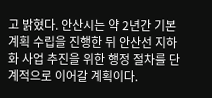고 밝혔다. 안산시는 약 2년간 기본계획 수립을 진행한 뒤 안산선 지하화 사업 추진을 위한 행정 절차를 단계적으로 이어갈 계획이다.